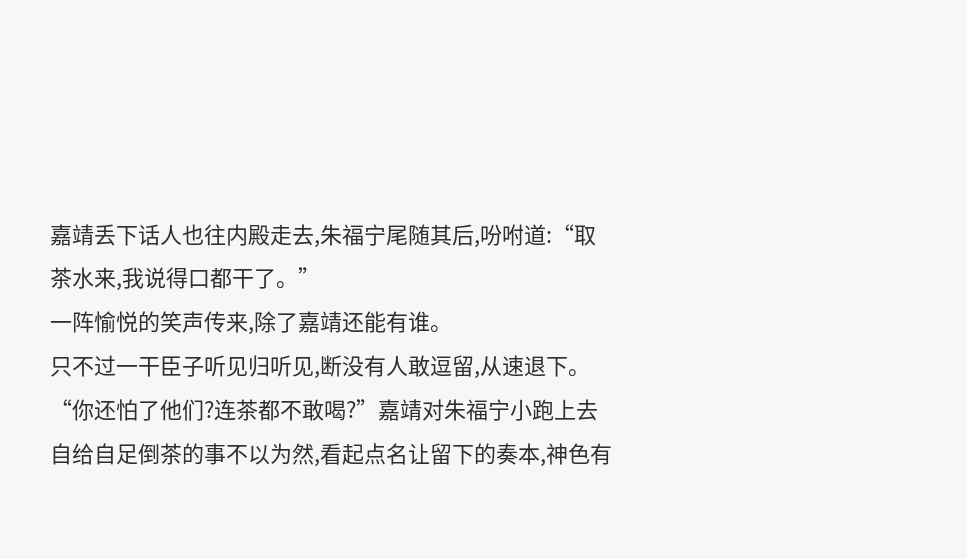嘉靖丢下话人也往内殿走去,朱福宁尾随其后,吩咐道:“取茶水来,我说得口都干了。”
一阵愉悦的笑声传来,除了嘉靖还能有谁。
只不过一干臣子听见归听见,断没有人敢逗留,从速退下。
“你还怕了他们?连茶都不敢喝?”嘉靖对朱福宁小跑上去自给自足倒茶的事不以为然,看起点名让留下的奏本,神色有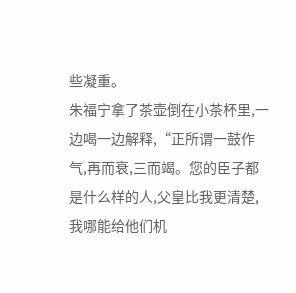些凝重。
朱福宁拿了茶壶倒在小茶杯里,一边喝一边解释,“正所谓一鼓作气,再而衰,三而竭。您的臣子都是什么样的人,父皇比我更清楚,我哪能给他们机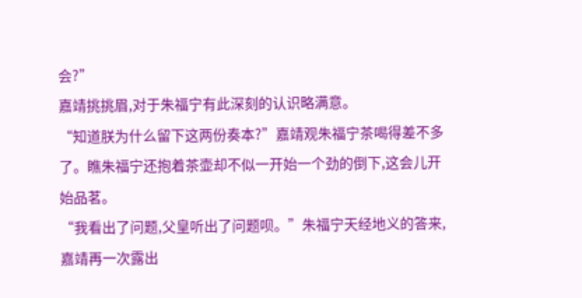会?”
嘉靖挑挑眉,对于朱福宁有此深刻的认识略满意。
“知道朕为什么留下这两份奏本?”嘉靖观朱福宁茶喝得差不多了。瞧朱福宁还抱着茶壶却不似一开始一个劲的倒下,这会儿开始品茗。
“我看出了问题,父皇听出了问题呗。”朱福宁天经地义的答来,嘉靖再一次露出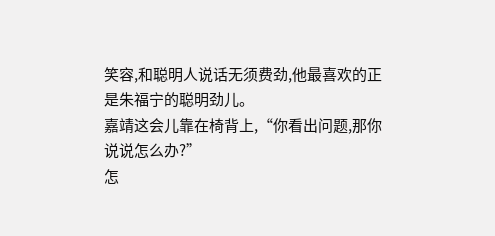笑容,和聪明人说话无须费劲,他最喜欢的正是朱福宁的聪明劲儿。
嘉靖这会儿靠在椅背上,“你看出问题,那你说说怎么办?”
怎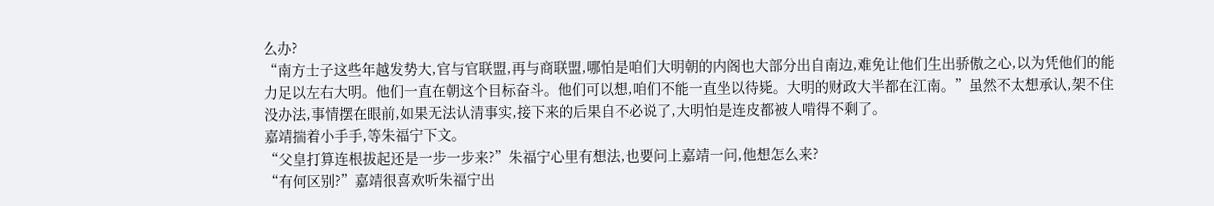么办?
“南方士子这些年越发势大,官与官联盟,再与商联盟,哪怕是咱们大明朝的内阁也大部分出自南边,难免让他们生出骄傲之心,以为凭他们的能力足以左右大明。他们一直在朝这个目标奋斗。他们可以想,咱们不能一直坐以待毙。大明的财政大半都在江南。”虽然不太想承认,架不住没办法,事情摆在眼前,如果无法认清事实,接下来的后果自不必说了,大明怕是连皮都被人啃得不剩了。
嘉靖揣着小手手,等朱福宁下文。
“父皇打算连根拔起还是一步一步来?”朱福宁心里有想法,也要问上嘉靖一问,他想怎么来?
“有何区别?”嘉靖很喜欢听朱福宁出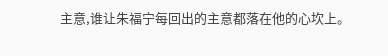主意,谁让朱福宁每回出的主意都落在他的心坎上。